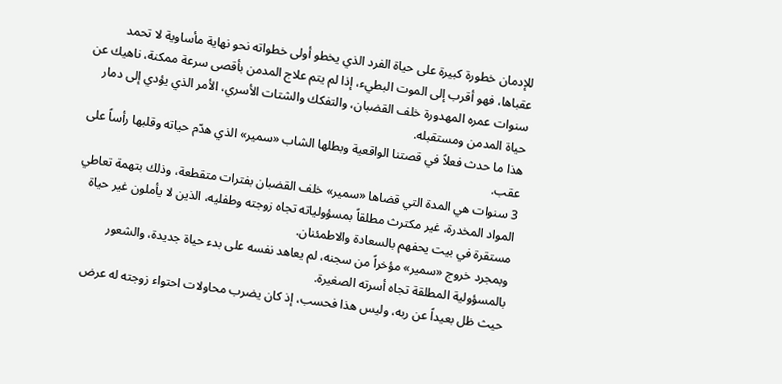للإدمان خطورة كبيرة على حياة الفرد الذي يخطو أولى خطواته نحو نهاية مأساوية لا تحمد عقباها، فهو أقرب إلى الموت البطيء، إذا لم يتم علاج المدمن بأقصى سرعة ممكنة، ناهيك عن سنوات عمره المهدورة خلف القضبان، والتفكك والشتات الأسري، الأمر الذي يؤدي إلى دمار حياة المدمن ومستقبله.
هذا ما حدث فعلاً في قصتنا الواقعية وبطلها الشاب «سمير» الذي هدّم حياته وقلبها رأساً على عقب.
3 سنوات هي المدة التي قضاها «سمير» خلف القضبان بفترات متقطعة، وذلك بتهمة تعاطي المواد المخدرة، غير مكترث مطلقاً بمسؤولياته تجاه زوجته وطفليه، الذين لا يأملون غير حياة مستقرة في بيت يحفهم بالسعادة والاطمئنان.
وبمجرد خروج «سمير» مؤخراً من سجنه، لم يعاهد نفسه على بدء حياة جديدة، والشعور بالمسؤولية المطلقة تجاه أسرته الصغيرة.
حيث ظل بعيداً عن ربه، وليس هذا فحسب، إذ كان يضرب محاولات احتواء زوجته له عرض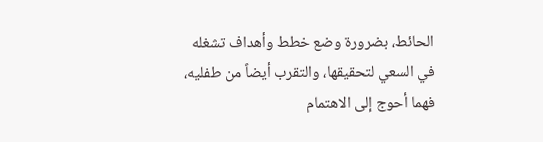الحائط، بضرورة وضع خطط وأهداف تشغله في السعي لتحقيقها، والتقرب أيضاً من طفليه، فهما أحوج إلى الاهتمام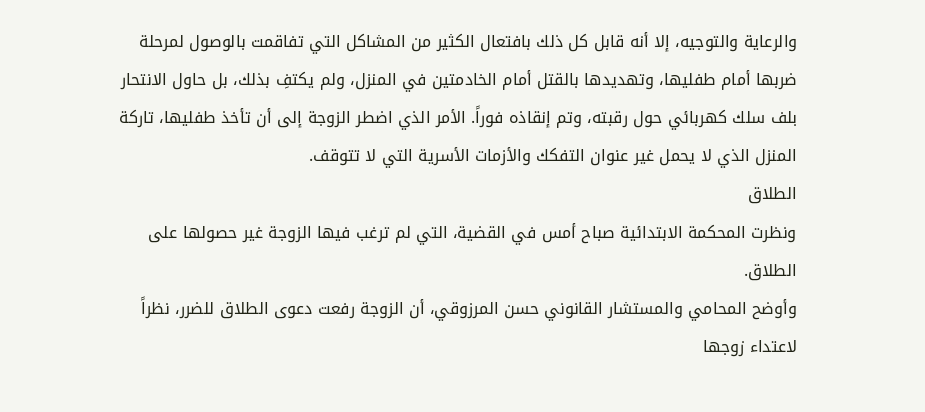والرعاية والتوجيه، إلا أنه قابل كل ذلك بافتعال الكثير من المشاكل التي تفاقمت بالوصول لمرحلة ضربها أمام طفليها، وتهديدها بالقتل أمام الخادمتين في المنزل، ولم يكتفِ بذلك، بل حاول الانتحار بلف سلك كهربائي حول رقبته، وتم إنقاذه فوراً. الأمر الذي اضطر الزوجة إلى أن تأخذ طفليها، تاركة المنزل الذي لا يحمل غير عنوان التفكك والأزمات الأسرية التي لا تتوقف.
الطلاق
ونظرت المحكمة الابتدائية صباح أمس في القضية، التي لم ترغب فيها الزوجة غير حصولها على الطلاق.
وأوضح المحامي والمستشار القانوني حسن المرزوقي، أن الزوجة رفعت دعوى الطلاق للضرر، نظراً لاعتداء زوجها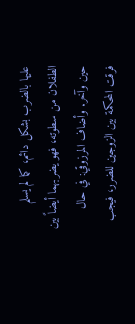عليها بالضرب بشكل دائم، كما لم يسلم الطفلان من سطوته، فهو يضربهما أيضاً بين حين وآخر. وأضاف المرزوقي: في حال فرقت المحكمة بين الزوجين للضرر، فيجب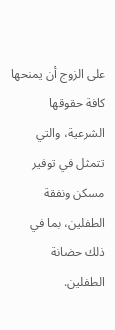على الزوج أن يمنحها كافة حقوقها الشرعية، والتي تتمثل في توفير مسكن ونفقة الطفلين، بما في ذلك حضانة الطفلين.